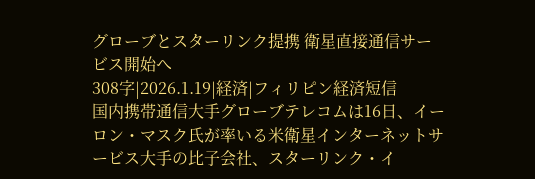グローブとスターリンク提携 衛星直接通信サービス開始へ
308字|2026.1.19|経済|フィリピン経済短信
国内携帯通信大手グローブテレコムは16日、イーロン・マスク氏が率いる米衛星インターネットサービス大手の比子会社、スターリンク・イ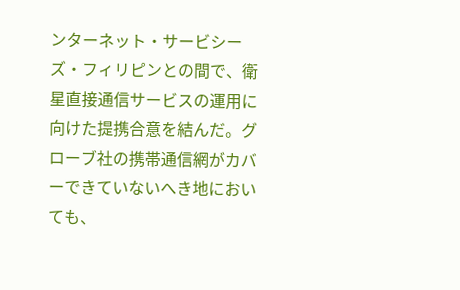ンターネット・サービシーズ・フィリピンとの間で、衛星直接通信サービスの運用に向けた提携合意を結んだ。グローブ社の携帯通信網がカバーできていないへき地においても、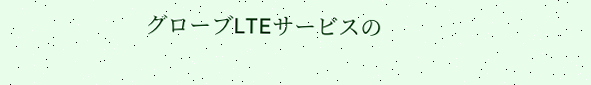グローブLTEサービスの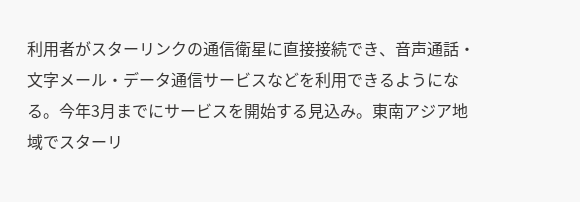利用者がスターリンクの通信衛星に直接接続でき、音声通話・文字メール・データ通信サービスなどを利用できるようになる。今年3月までにサービスを開始する見込み。東南アジア地域でスターリ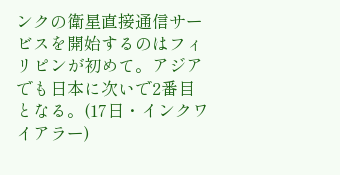ンクの衛星直接通信サービスを開始するのはフィリピンが初めて。アジアでも日本に次いで2番目となる。(17日・インクワイアラー)